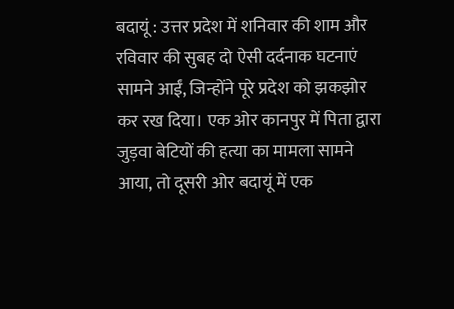बदायूं : उत्तर प्रदेश में शनिवार की शाम और रविवार की सुबह दो ऐसी दर्दनाक घटनाएं सामने आईं, जिन्होंने पूरे प्रदेश को झकझोर कर रख दिया। एक ओर कानपुर में पिता द्वारा जुड़वा बेटियों की हत्या का मामला सामने आया, तो दूसरी ओर बदायूं में एक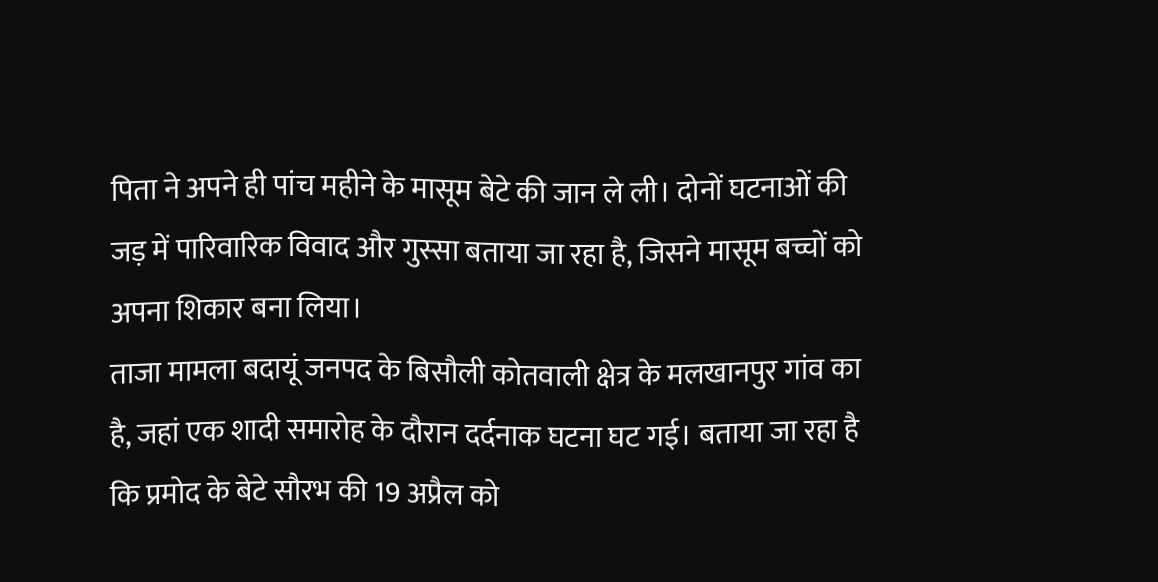पिता ने अपने ही पांच महीने के मासूम बेटे की जान ले ली। दोनों घटनाओं की जड़ में पारिवारिक विवाद और गुस्सा बताया जा रहा है, जिसने मासूम बच्चों को अपना शिकार बना लिया।
ताजा मामला बदायूं जनपद के बिसौली कोतवाली क्षेत्र के मलखानपुर गांव का है, जहां एक शादी समारोह के दौरान दर्दनाक घटना घट गई। बताया जा रहा है कि प्रमोद के बेटे सौरभ की 19 अप्रैल को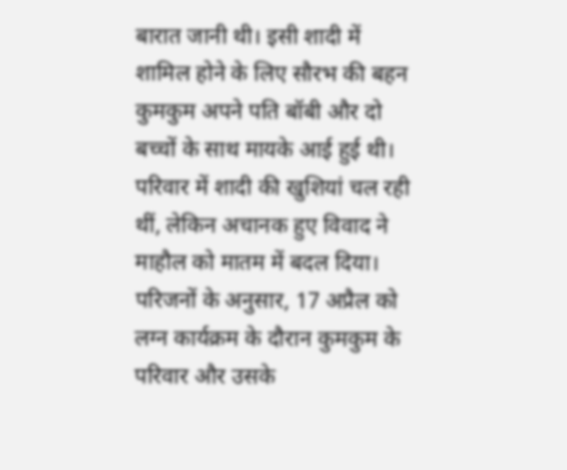बारात जानी थी। इसी शादी में शामिल होने के लिए सौरभ की बहन कुमकुम अपने पति बॉबी और दो बच्चों के साथ मायके आई हुई थी। परिवार में शादी की खुशियां चल रही थीं, लेकिन अचानक हुए विवाद ने माहौल को मातम में बदल दिया।
परिजनों के अनुसार, 17 अप्रैल को लग्न कार्यक्रम के दौरान कुमकुम के परिवार और उसके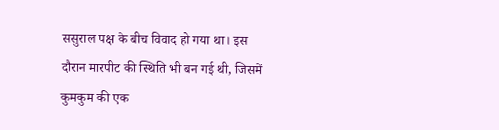ससुराल पक्ष के बीच विवाद हो गया था। इस दौरान मारपीट की स्थिति भी बन गई थी, जिसमें कुमकुम की एक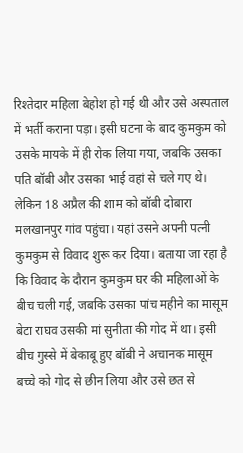रिश्तेदार महिला बेहोश हो गई थी और उसे अस्पताल में भर्ती कराना पड़ा। इसी घटना के बाद कुमकुम को उसके मायके में ही रोक लिया गया, जबकि उसका पति बॉबी और उसका भाई वहां से चले गए थे।
लेकिन 18 अप्रैल की शाम को बॉबी दोबारा मलखानपुर गांव पहुंचा। यहां उसने अपनी पत्नी कुमकुम से विवाद शुरू कर दिया। बताया जा रहा है कि विवाद के दौरान कुमकुम घर की महिलाओं के बीच चली गई, जबकि उसका पांच महीने का मासूम बेटा राघव उसकी मां सुनीता की गोद में था। इसी बीच गुस्से में बेकाबू हुए बॉबी ने अचानक मासूम बच्चे को गोद से छीन लिया और उसे छत से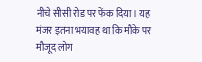नीचे सीसी रोड पर फेंक दिया। यह मंजर इतना भयावह था कि मौके पर मौजूद लोग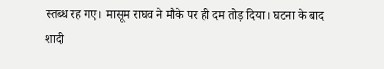स्तब्ध रह गए। मासूम राघव ने मौके पर ही दम तोड़ दिया। घटना के बाद शादी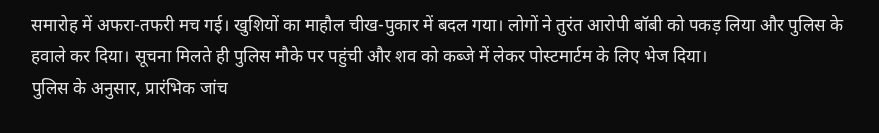समारोह में अफरा-तफरी मच गई। खुशियों का माहौल चीख-पुकार में बदल गया। लोगों ने तुरंत आरोपी बॉबी को पकड़ लिया और पुलिस के हवाले कर दिया। सूचना मिलते ही पुलिस मौके पर पहुंची और शव को कब्जे में लेकर पोस्टमार्टम के लिए भेज दिया।
पुलिस के अनुसार, प्रारंभिक जांच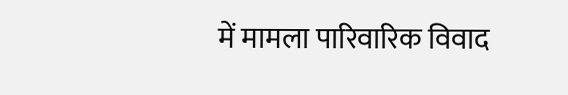में मामला पारिवारिक विवाद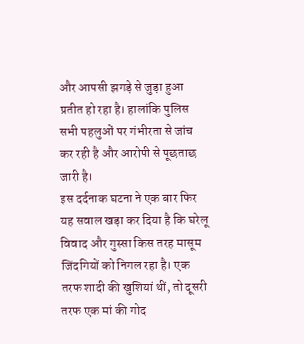और आपसी झगड़े से जुड़ा हुआ प्रतीत हो रहा है। हालांकि पुलिस सभी पहलुओं पर गंभीरता से जांच कर रही है और आरोपी से पूछताछ जारी है।
इस दर्दनाक घटना ने एक बार फिर यह सवाल खड़ा कर दिया है कि घरेलू विवाद और गुस्सा किस तरह मासूम जिंदगियों को निगल रहा है। एक तरफ शादी की खुशियां थीं, तो दूसरी तरफ एक मां की गोद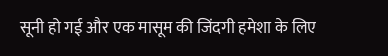सूनी हो गई और एक मासूम की जिंदगी हमेशा के लिए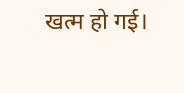खत्म हो गई।